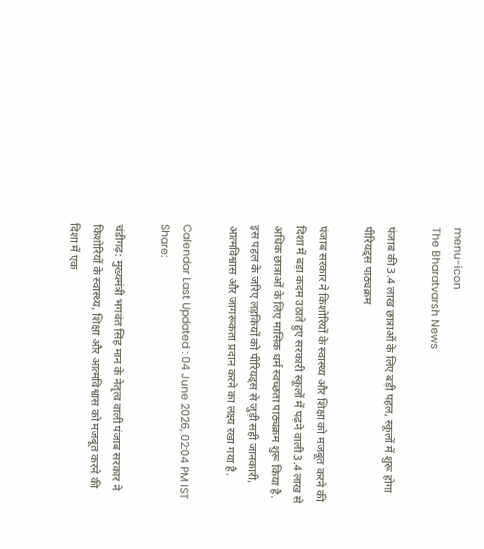menu-icon
The Bharatvarsh News

पंजाब की 3.4 लाख छात्राओं के लिए बड़ी पहल, स्कूलों में शुरू होगा पीरियड्स पाठ्यक्रम

पंजाब सरकार ने किशोरियों के स्वास्थ्य और शिक्षा को मजबूत करने की दिशा में बड़ा कदम उठाते हुए सरकारी स्कूलों में पढ़ने वाली 3.4 लाख से अधिक छात्राओं के लिए मासिक धर्म स्वच्छता पाठ्यक्रम शुरू किया है. इस पहल के जरिए लड़कियों को पीरियड्स से जुड़ी सही जानकारी, आत्मविश्वास और जागरूकता प्रदान करने का लक्ष्य रखा गया है.

Calendar Last Updated : 04 June 2026, 02:04 PM IST
Share:

चंडीगढ़: मुख्यमंत्री भगवंत सिंह मान के नेतृत्व वाली पंजाब सरकार ने किशोरियों के स्वास्थ्य, शिक्षा और आत्मविश्वास को मजबूत करने की दिशा में एक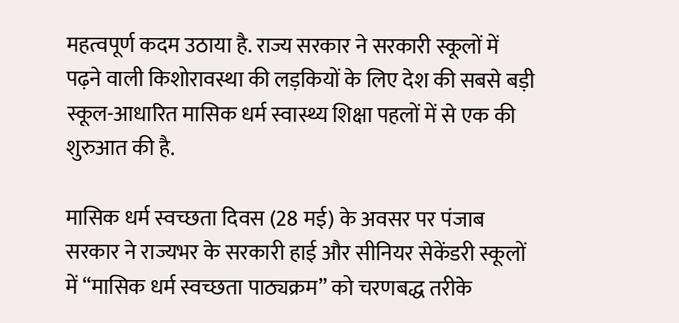महत्वपूर्ण कदम उठाया है. राज्य सरकार ने सरकारी स्कूलों में पढ़ने वाली किशोरावस्था की लड़कियों के लिए देश की सबसे बड़ी स्कूल-आधारित मासिक धर्म स्वास्थ्य शिक्षा पहलों में से एक की शुरुआत की है.

मासिक धर्म स्वच्छता दिवस (28 मई) के अवसर पर पंजाब सरकार ने राज्यभर के सरकारी हाई और सीनियर सेकेंडरी स्कूलों में “मासिक धर्म स्वच्छता पाठ्यक्रम” को चरणबद्ध तरीके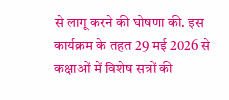से लागू करने की घोषणा की. इस कार्यक्रम के तहत 29 मई 2026 से कक्षाओं में विशेष सत्रों की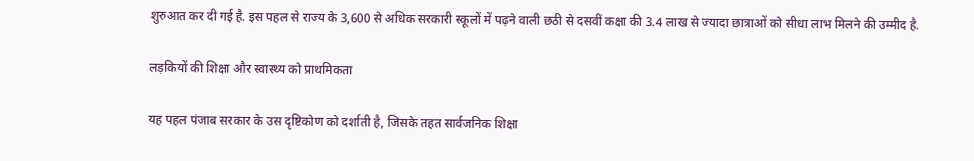शुरुआत कर दी गई है. इस पहल से राज्य के 3,600 से अधिक सरकारी स्कूलों में पढ़ने वाली छठी से दसवीं कक्षा की 3.4 लाख से ज्यादा छात्राओं को सीधा लाभ मिलने की उम्मीद है.

लड़कियों की शिक्षा और स्वास्थ्य को प्राथमिकता

यह पहल पंजाब सरकार के उस दृष्टिकोण को दर्शाती है, जिसके तहत सार्वजनिक शिक्षा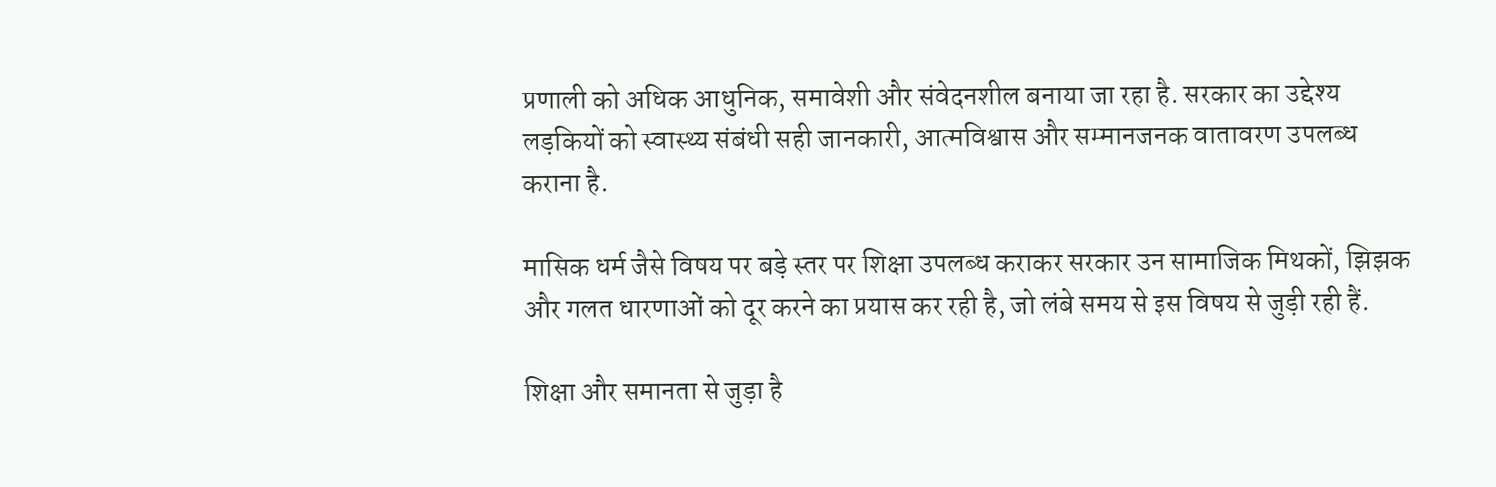प्रणाली को अधिक आधुनिक, समावेशी और संवेदनशील बनाया जा रहा है. सरकार का उद्देश्य लड़कियों को स्वास्थ्य संबंधी सही जानकारी, आत्मविश्वास और सम्मानजनक वातावरण उपलब्ध कराना है.

मासिक धर्म जैसे विषय पर बड़े स्तर पर शिक्षा उपलब्ध कराकर सरकार उन सामाजिक मिथकों, झिझक और गलत धारणाओं को दूर करने का प्रयास कर रही है, जो लंबे समय से इस विषय से जुड़ी रही हैं.

शिक्षा और समानता से जुड़ा है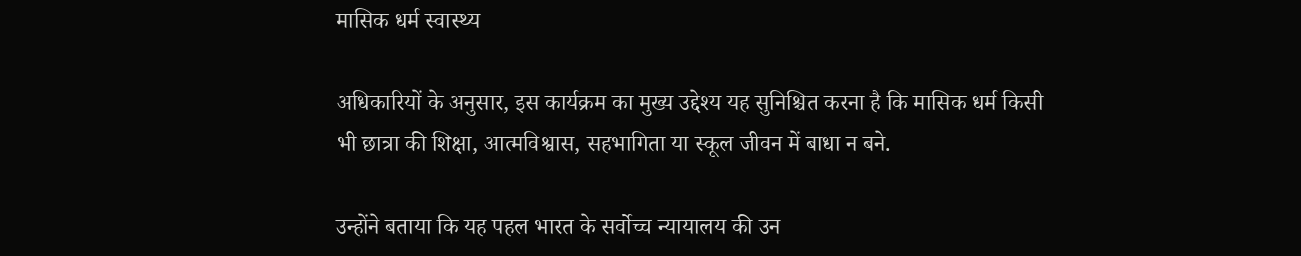मासिक धर्म स्वास्थ्य

अधिकारियों के अनुसार, इस कार्यक्रम का मुख्य उद्देश्य यह सुनिश्चित करना है कि मासिक धर्म किसी भी छात्रा की शिक्षा, आत्मविश्वास, सहभागिता या स्कूल जीवन में बाधा न बने.

उन्होंने बताया कि यह पहल भारत के सर्वोच्च न्यायालय की उन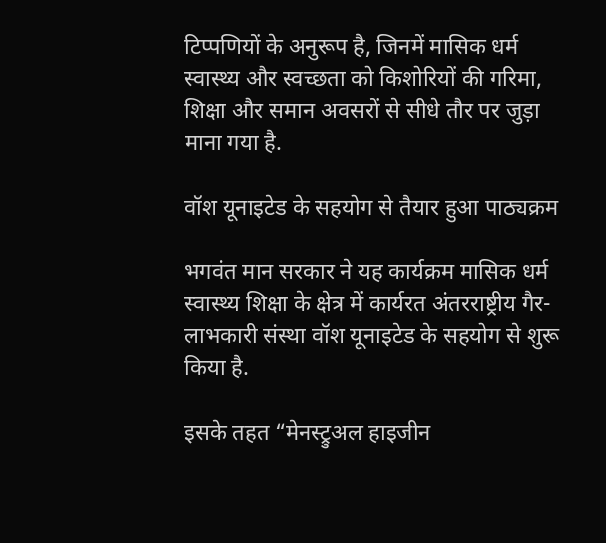टिप्पणियों के अनुरूप है, जिनमें मासिक धर्म स्वास्थ्य और स्वच्छता को किशोरियों की गरिमा, शिक्षा और समान अवसरों से सीधे तौर पर जुड़ा माना गया है.

वॉश यूनाइटेड के सहयोग से तैयार हुआ पाठ्यक्रम

भगवंत मान सरकार ने यह कार्यक्रम मासिक धर्म स्वास्थ्य शिक्षा के क्षेत्र में कार्यरत अंतरराष्ट्रीय गैर-लाभकारी संस्था वॉश यूनाइटेड के सहयोग से शुरू किया है.

इसके तहत “मेनस्ट्रुअल हाइजीन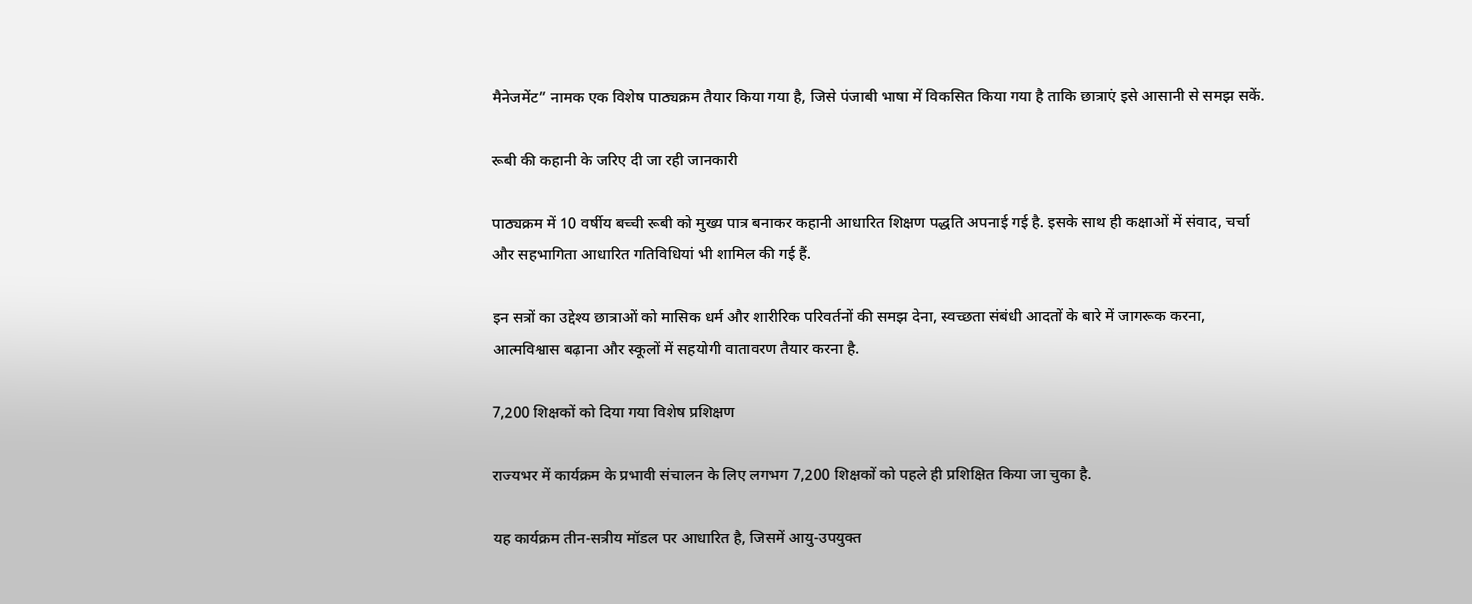मैनेजमेंट” नामक एक विशेष पाठ्यक्रम तैयार किया गया है, जिसे पंजाबी भाषा में विकसित किया गया है ताकि छात्राएं इसे आसानी से समझ सकें.

रूबी की कहानी के जरिए दी जा रही जानकारी

पाठ्यक्रम में 10 वर्षीय बच्ची रूबी को मुख्य पात्र बनाकर कहानी आधारित शिक्षण पद्धति अपनाई गई है. इसके साथ ही कक्षाओं में संवाद, चर्चा और सहभागिता आधारित गतिविधियां भी शामिल की गई हैं.

इन सत्रों का उद्देश्य छात्राओं को मासिक धर्म और शारीरिक परिवर्तनों की समझ देना, स्वच्छता संबंधी आदतों के बारे में जागरूक करना, आत्मविश्वास बढ़ाना और स्कूलों में सहयोगी वातावरण तैयार करना है.

7,200 शिक्षकों को दिया गया विशेष प्रशिक्षण

राज्यभर में कार्यक्रम के प्रभावी संचालन के लिए लगभग 7,200 शिक्षकों को पहले ही प्रशिक्षित किया जा चुका है.

यह कार्यक्रम तीन-सत्रीय मॉडल पर आधारित है, जिसमें आयु-उपयुक्त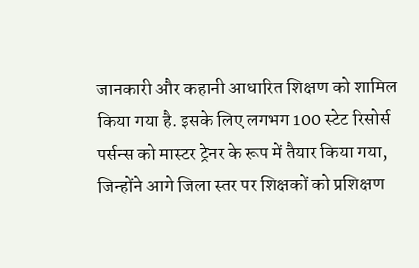जानकारी और कहानी आधारित शिक्षण को शामिल किया गया है. इसके लिए लगभग 100 स्टेट रिसोर्स पर्सन्स को मास्टर ट्रेनर के रूप में तैयार किया गया, जिन्होंने आगे जिला स्तर पर शिक्षकों को प्रशिक्षण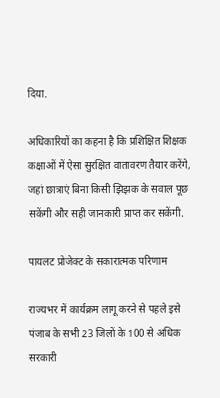दिया.

अधिकारियों का कहना है कि प्रशिक्षित शिक्षक कक्षाओं में ऐसा सुरक्षित वातावरण तैयार करेंगे, जहां छात्राएं बिना किसी झिझक के सवाल पूछ सकेंगी और सही जानकारी प्राप्त कर सकेंगी.

पायलट प्रोजेक्ट के सकारात्मक परिणाम

राज्यभर में कार्यक्रम लागू करने से पहले इसे पंजाब के सभी 23 जिलों के 100 से अधिक सरकारी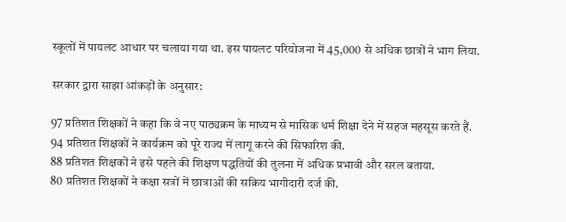स्कूलों में पायलट आधार पर चलाया गया था. इस पायलट परियोजना में 45,000 से अधिक छात्रों ने भाग लिया.

सरकार द्वारा साझा आंकड़ों के अनुसार:

97 प्रतिशत शिक्षकों ने कहा कि वे नए पाठ्यक्रम के माध्यम से मासिक धर्म शिक्षा देने में सहज महसूस करते हैं.
94 प्रतिशत शिक्षकों ने कार्यक्रम को पूरे राज्य में लागू करने की सिफारिश की.
88 प्रतिशत शिक्षकों ने इसे पहले की शिक्षण पद्धतियों की तुलना में अधिक प्रभावी और सरल बताया.
80 प्रतिशत शिक्षकों ने कक्षा सत्रों में छात्राओं की सक्रिय भागीदारी दर्ज की.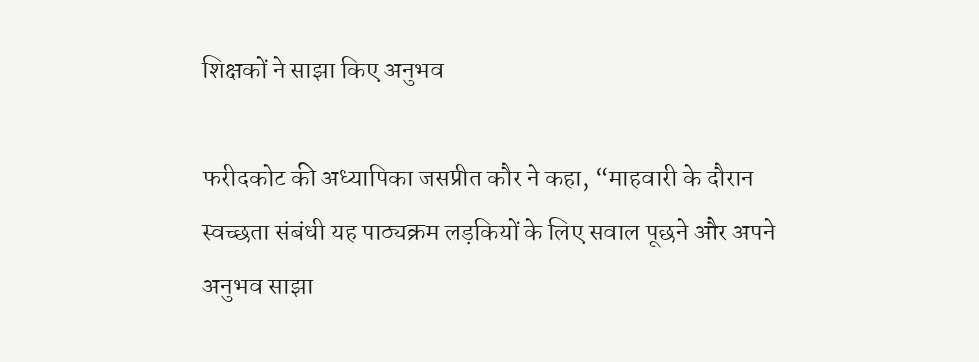शिक्षकों ने साझा किए अनुभव

फरीदकोट की अध्यापिका जसप्रीत कौर ने कहा, “माहवारी के दौरान स्वच्छता संबंधी यह पाठ्यक्रम लड़कियों के लिए सवाल पूछने और अपने अनुभव साझा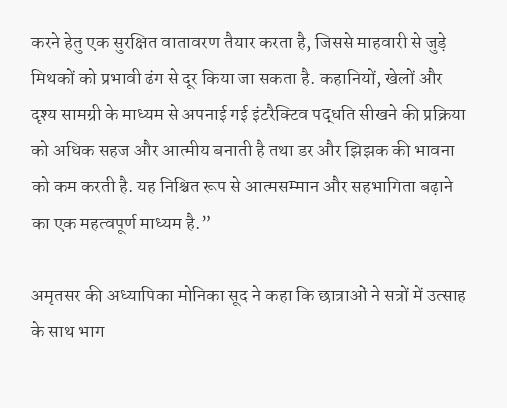करने हेतु एक सुरक्षित वातावरण तैयार करता है, जिससे माहवारी से जुड़े मिथकों को प्रभावी ढंग से दूर किया जा सकता है. कहानियों, खेलों और दृश्य सामग्री के माध्यम से अपनाई गई इंटरैक्टिव पद्धति सीखने की प्रक्रिया को अधिक सहज और आत्मीय बनाती है तथा डर और झिझक की भावना को कम करती है. यह निश्चित रूप से आत्मसम्मान और सहभागिता बढ़ाने का एक महत्वपूर्ण माध्यम है.”

अमृतसर की अध्यापिका मोनिका सूद ने कहा कि छात्राओं ने सत्रों में उत्साह के साथ भाग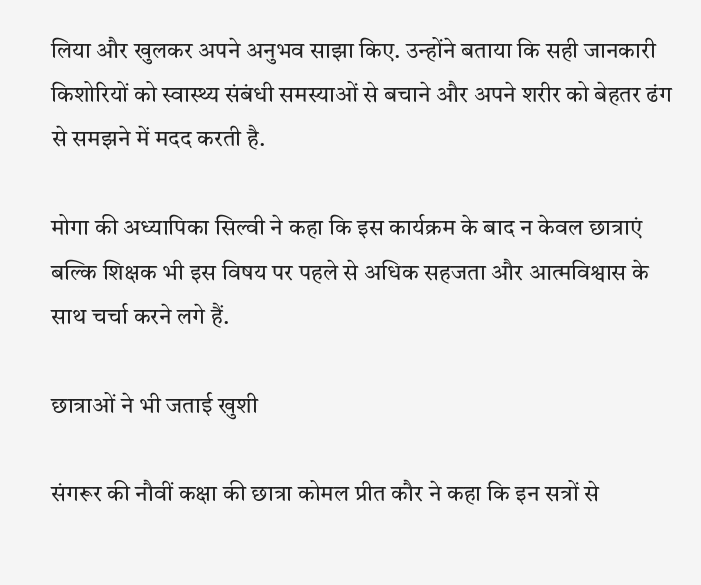लिया और खुलकर अपने अनुभव साझा किए. उन्होंने बताया कि सही जानकारी किशोरियों को स्वास्थ्य संबंधी समस्याओं से बचाने और अपने शरीर को बेहतर ढंग से समझने में मदद करती है.

मोगा की अध्यापिका सिल्वी ने कहा कि इस कार्यक्रम के बाद न केवल छात्राएं बल्कि शिक्षक भी इस विषय पर पहले से अधिक सहजता और आत्मविश्वास के साथ चर्चा करने लगे हैं.

छात्राओं ने भी जताई खुशी

संगरूर की नौवीं कक्षा की छात्रा कोमल प्रीत कौर ने कहा कि इन सत्रों से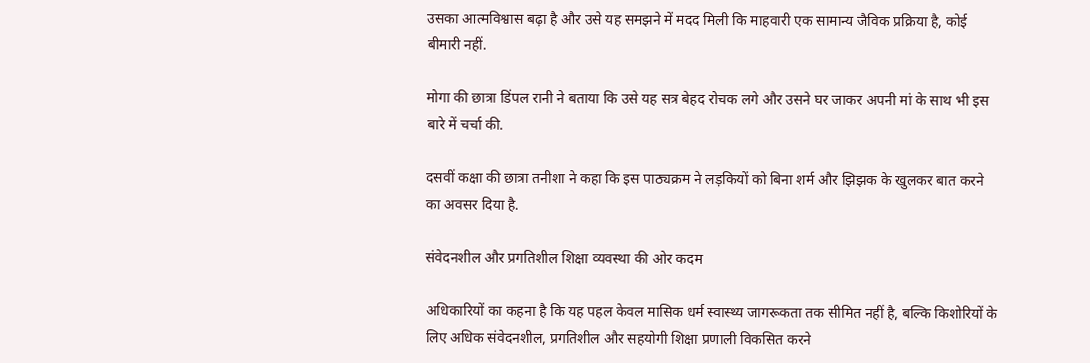उसका आत्मविश्वास बढ़ा है और उसे यह समझने में मदद मिली कि माहवारी एक सामान्य जैविक प्रक्रिया है, कोई बीमारी नहीं.

मोगा की छात्रा डिंपल रानी ने बताया कि उसे यह सत्र बेहद रोचक लगे और उसने घर जाकर अपनी मां के साथ भी इस बारे में चर्चा की.

दसवीं कक्षा की छात्रा तनीशा ने कहा कि इस पाठ्यक्रम ने लड़कियों को बिना शर्म और झिझक के खुलकर बात करने का अवसर दिया है.

संवेदनशील और प्रगतिशील शिक्षा व्यवस्था की ओर कदम

अधिकारियों का कहना है कि यह पहल केवल मासिक धर्म स्वास्थ्य जागरूकता तक सीमित नहीं है, बल्कि किशोरियों के लिए अधिक संवेदनशील, प्रगतिशील और सहयोगी शिक्षा प्रणाली विकसित करने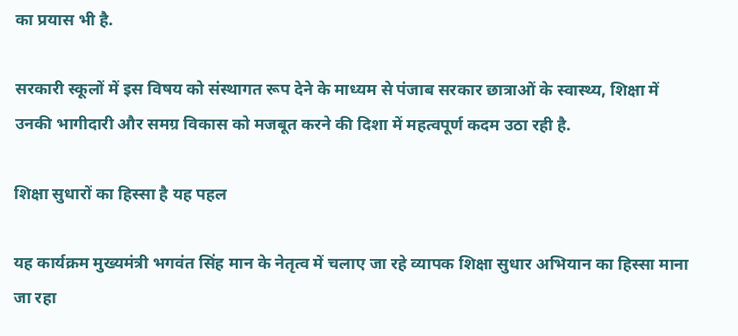का प्रयास भी है.

सरकारी स्कूलों में इस विषय को संस्थागत रूप देने के माध्यम से पंजाब सरकार छात्राओं के स्वास्थ्य, शिक्षा में उनकी भागीदारी और समग्र विकास को मजबूत करने की दिशा में महत्वपूर्ण कदम उठा रही है.

शिक्षा सुधारों का हिस्सा है यह पहल

यह कार्यक्रम मुख्यमंत्री भगवंत सिंह मान के नेतृत्व में चलाए जा रहे व्यापक शिक्षा सुधार अभियान का हिस्सा माना जा रहा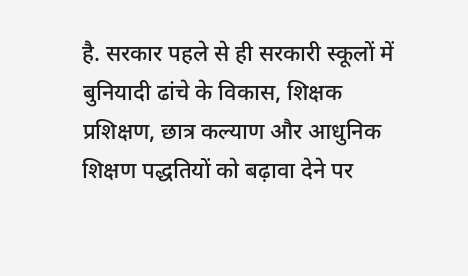है. सरकार पहले से ही सरकारी स्कूलों में बुनियादी ढांचे के विकास, शिक्षक प्रशिक्षण, छात्र कल्याण और आधुनिक शिक्षण पद्धतियों को बढ़ावा देने पर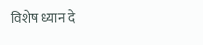विशेष ध्यान दे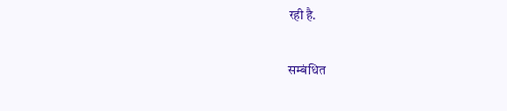रही है.

सम्बंधित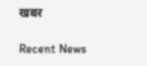खबर

Recent News